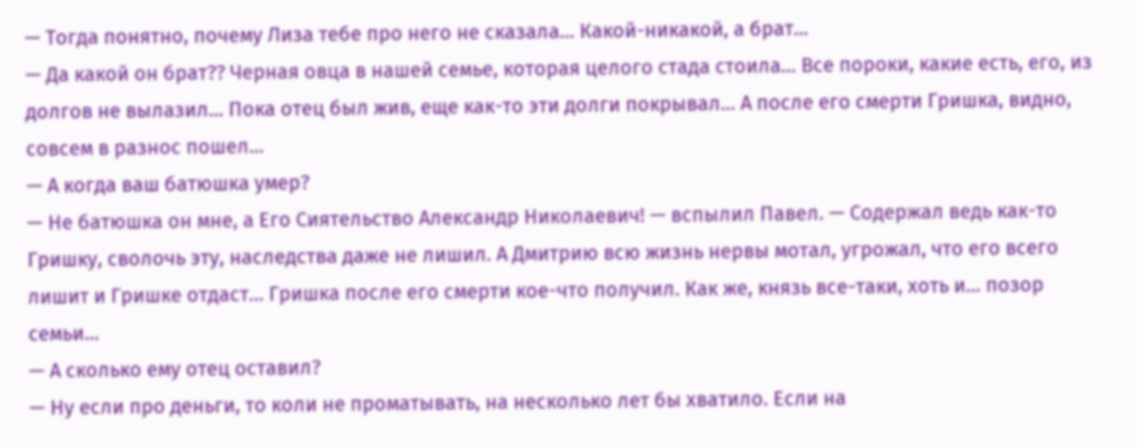— Тогда понятно, почему Лиза тебе про него не сказала… Какой-никакой, а брат…
— Да какой он брат?? Черная овца в нашей семье, которая целого стада стоила… Все пороки, какие есть, его, из долгов не вылазил… Пока отец был жив, еще как-то эти долги покрывал… А после его смерти Гришка, видно, совсем в разнос пошел…
— А когда ваш батюшка умер?
— Не батюшка он мне, а Его Сиятельство Александр Николаевич! — вспылил Павел. — Содержал ведь как-то Гришку, сволочь эту, наследства даже не лишил. А Дмитрию всю жизнь нервы мотал, угрожал, что его всего лишит и Гришке отдаст… Гришка после его смерти кое-что получил. Как же, князь все-таки, хоть и… позор семьи…
— А сколько ему отец оставил?
— Ну если про деньги, то коли не проматывать, на несколько лет бы хватило. Если на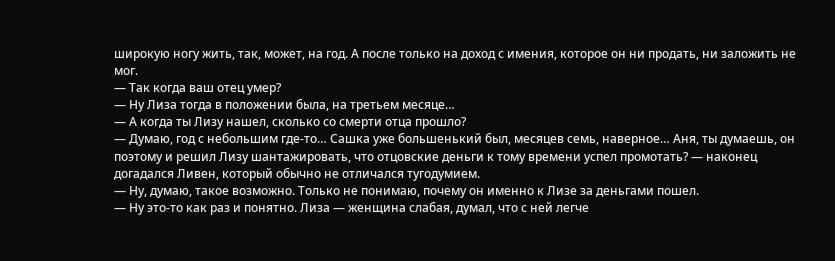широкую ногу жить, так, может, на год. А после только на доход с имения, которое он ни продать, ни заложить не мог.
— Так когда ваш отец умер?
— Ну Лиза тогда в положении была, на третьем месяце…
— А когда ты Лизу нашел, сколько со смерти отца прошло?
— Думаю, год с небольшим где-то… Сашка уже большенький был, месяцев семь, наверное… Аня, ты думаешь, он поэтому и решил Лизу шантажировать, что отцовские деньги к тому времени успел промотать? — наконец догадался Ливен, который обычно не отличался тугодумием.
— Ну, думаю, такое возможно. Только не понимаю, почему он именно к Лизе за деньгами пошел.
— Ну это-то как раз и понятно. Лиза — женщина слабая, думал, что с ней легче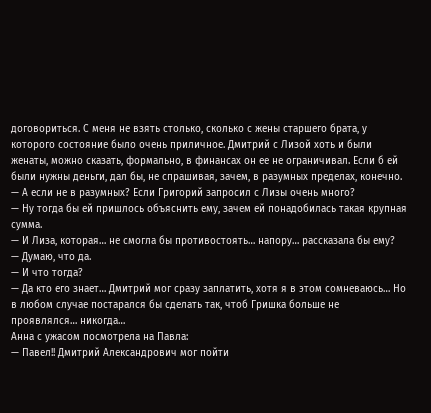договориться. С меня не взять столько, сколько с жены старшего брата, у которого состояние было очень приличное. Дмитрий с Лизой хоть и были женаты, можно сказать, формально, в финансах он ее не ограничивал. Если б ей были нужны деньги, дал бы, не спрашивая, зачем, в разумных пределах, конечно.
— А если не в разумных? Если Григорий запросил с Лизы очень много?
— Ну тогда бы ей пришлось объяснить ему, зачем ей понадобилась такая крупная сумма.
— И Лиза, которая… не смогла бы противостоять… напору… рассказала бы ему?
— Думаю, что да.
— И что тогда?
— Да кто его знает… Дмитрий мог сразу заплатить, хотя я в этом сомневаюсь… Но в любом случае постарался бы сделать так, чтоб Гришка больше не проявлялся… никогда…
Анна с ужасом посмотрела на Павла:
— Павел!! Дмитрий Александрович мог пойти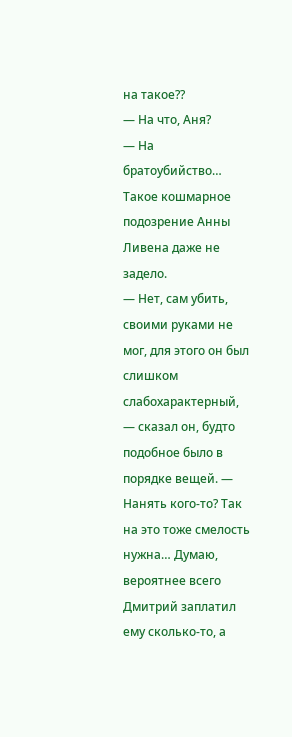на такое??
— На что, Аня?
— На братоубийство…
Такое кошмарное подозрение Анны Ливена даже не задело.
— Нет, сам убить, своими руками не мог, для этого он был слишком слабохарактерный, — сказал он, будто подобное было в порядке вещей. — Нанять кого-то? Так на это тоже смелость нужна… Думаю, вероятнее всего Дмитрий заплатил ему сколько-то, а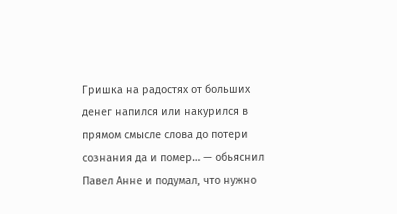Гришка на радостях от больших денег напился или накурился в прямом смысле слова до потери сознания да и помер… — обьяснил Павел Анне и подумал, что нужно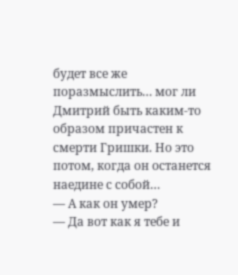будет все же поразмыслить… мог ли Дмитрий быть каким-то образом причастен к смерти Гришки. Но это потом, когда он останется наедине с собой…
— А как он умер?
— Да вот как я тебе и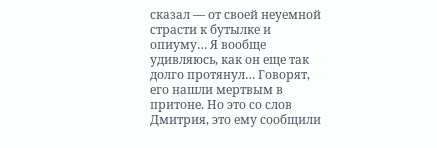сказал — от своей неуемной страсти к бутылке и опиуму… Я вообще удивляюсь, как он еще так долго протянул… Говорят, его нашли мертвым в притоне. Но это со слов Дмитрия, это ему сообщили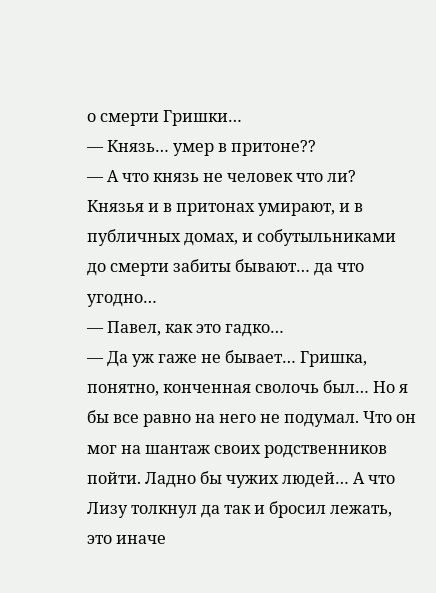о смерти Гришки…
— Князь… умер в притоне??
— А что князь не человек что ли? Князья и в притонах умирают, и в публичных домах, и собутыльниками до смерти забиты бывают… да что угодно…
— Павел, как это гадко…
— Да уж гаже не бывает… Гришка, понятно, конченная сволочь был… Но я бы все равно на него не подумал. Что он мог на шантаж своих родственников пойти. Ладно бы чужих людей… А что Лизу толкнул да так и бросил лежать, это иначе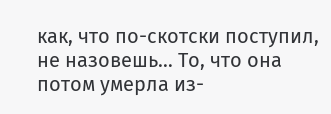как, что по-скотски поступил, не назовешь… То, что она потом умерла из-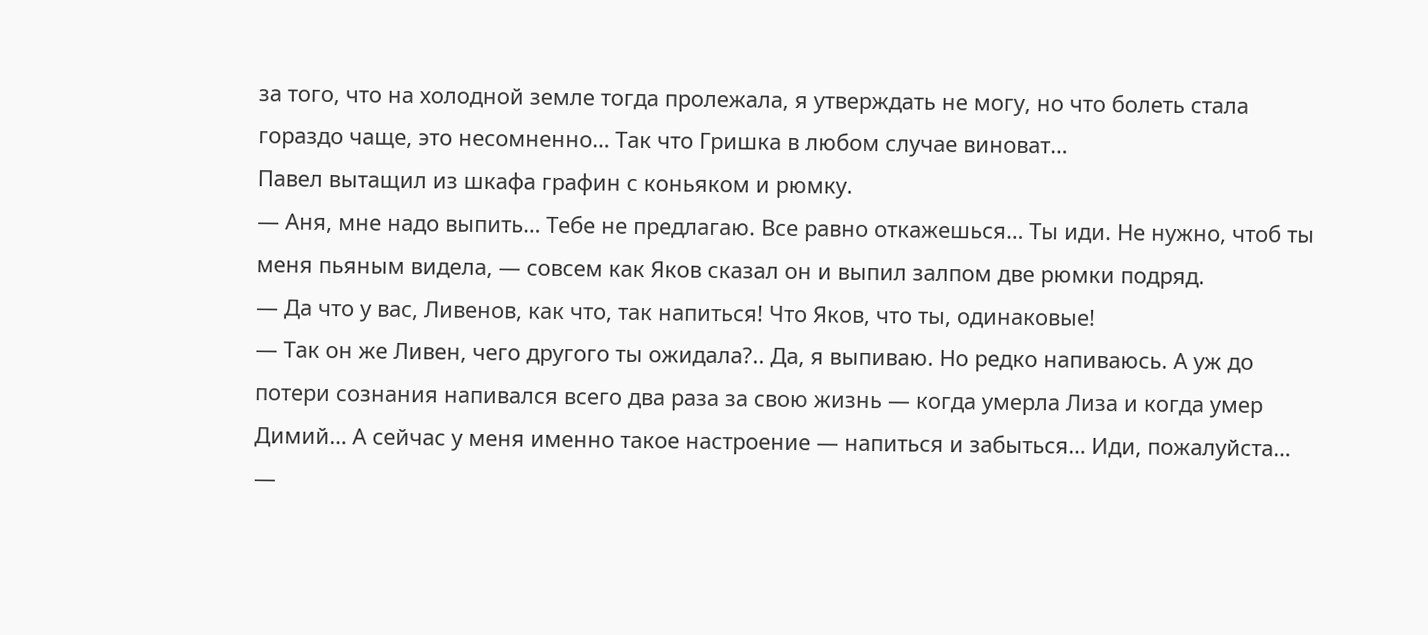за того, что на холодной земле тогда пролежала, я утверждать не могу, но что болеть стала гораздо чаще, это несомненно… Так что Гришка в любом случае виноват…
Павел вытащил из шкафа графин с коньяком и рюмку.
— Аня, мне надо выпить… Тебе не предлагаю. Все равно откажешься… Ты иди. Не нужно, чтоб ты меня пьяным видела, — совсем как Яков сказал он и выпил залпом две рюмки подряд.
— Да что у вас, Ливенов, как что, так напиться! Что Яков, что ты, одинаковые!
— Так он же Ливен, чего другого ты ожидала?.. Да, я выпиваю. Но редко напиваюсь. А уж до потери сознания напивался всего два раза за свою жизнь — когда умерла Лиза и когда умер Димий… А сейчас у меня именно такое настроение — напиться и забыться… Иди, пожалуйста…
—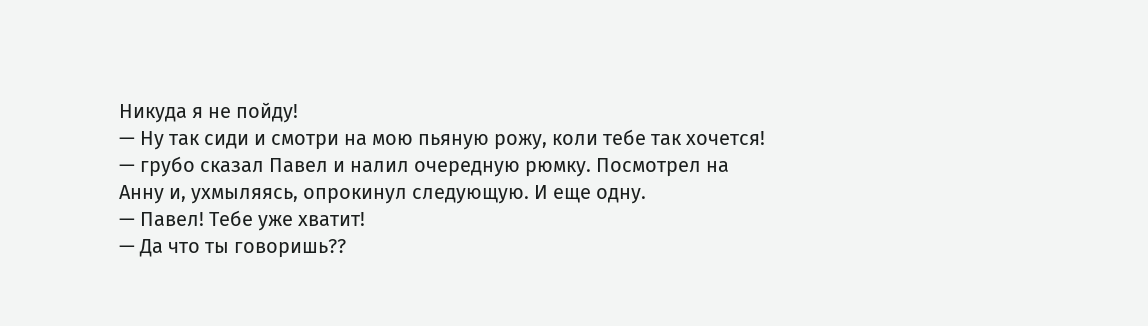Никуда я не пойду!
— Ну так сиди и смотри на мою пьяную рожу, коли тебе так хочется! — грубо сказал Павел и налил очередную рюмку. Посмотрел на Анну и, ухмыляясь, опрокинул следующую. И еще одну.
— Павел! Тебе уже хватит!
— Да что ты говоришь??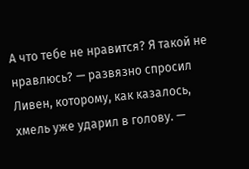А что тебе не нравится? Я такой не нравлюсь? — развязно спросил Ливен, которому, как казалось, хмель уже ударил в голову. —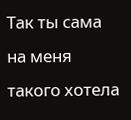Так ты сама на меня такого хотела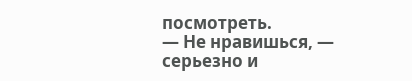посмотреть.
— Не нравишься, — серьезно и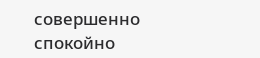совершенно спокойно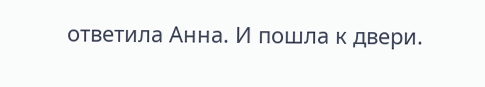ответила Анна. И пошла к двери.